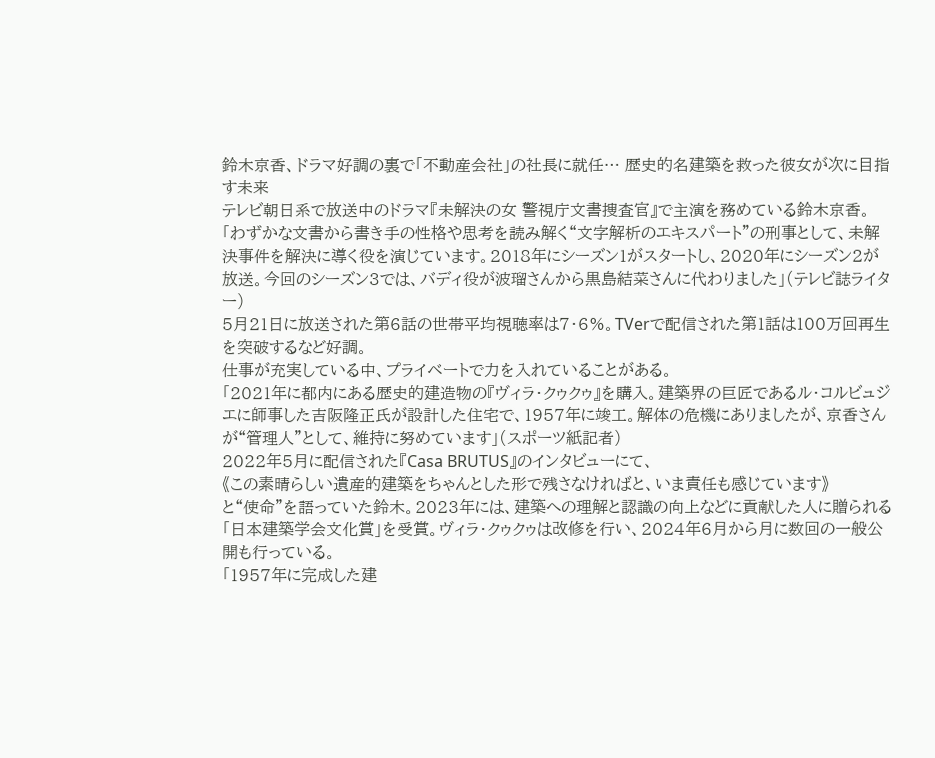鈴木京香、ドラマ好調の裏で「不動産会社」の社長に就任… 歴史的名建築を救った彼女が次に目指す未来
テレビ朝日系で放送中のドラマ『未解決の女 警視庁文書捜査官』で主演を務めている鈴木京香。
「わずかな文書から書き手の性格や思考を読み解く“文字解析のエキスパート”の刑事として、未解決事件を解決に導く役を演じています。2018年にシーズン1がスタートし、2020年にシーズン2が放送。今回のシーズン3では、バディ役が波瑠さんから黒島結菜さんに代わりました」(テレビ誌ライター)
5月21日に放送された第6話の世帯平均視聴率は7・6%。TVerで配信された第1話は100万回再生を突破するなど好調。
仕事が充実している中、プライベートで力を入れていることがある。
「2021年に都内にある歴史的建造物の『ヴィラ・クゥクゥ』を購入。建築界の巨匠であるル・コルビュジエに師事した吉阪隆正氏が設計した住宅で、1957年に竣工。解体の危機にありましたが、京香さんが“管理人”として、維持に努めています」(スポーツ紙記者)
2022年5月に配信された『Casa BRUTUS』のインタビューにて、
《この素晴らしい遺産的建築をちゃんとした形で残さなければと、いま責任も感じています》
と“使命”を語っていた鈴木。2023年には、建築への理解と認識の向上などに貢献した人に贈られる「日本建築学会文化賞」を受賞。ヴィラ・クゥクゥは改修を行い、2024年6月から月に数回の一般公開も行っている。
「1957年に完成した建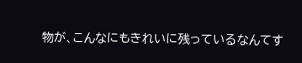物が、こんなにもきれいに残っているなんてす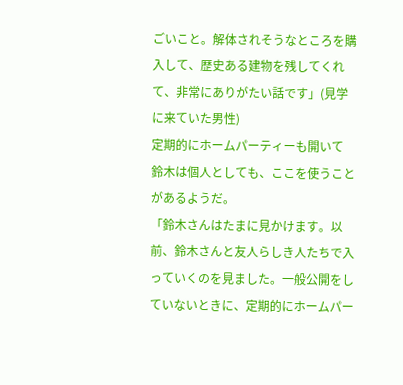ごいこと。解体されそうなところを購入して、歴史ある建物を残してくれて、非常にありがたい話です」(見学に来ていた男性)
定期的にホームパーティーも開いて
鈴木は個人としても、ここを使うことがあるようだ。
「鈴木さんはたまに見かけます。以前、鈴木さんと友人らしき人たちで入っていくのを見ました。一般公開をしていないときに、定期的にホームパー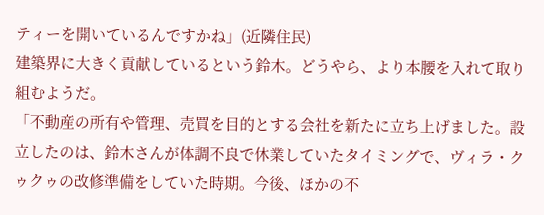ティーを開いているんですかね」(近隣住民)
建築界に大きく貢献しているという鈴木。どうやら、より本腰を入れて取り組むようだ。
「不動産の所有や管理、売買を目的とする会社を新たに立ち上げました。設立したのは、鈴木さんが体調不良で休業していたタイミングで、ヴィラ・クゥクゥの改修準備をしていた時期。今後、ほかの不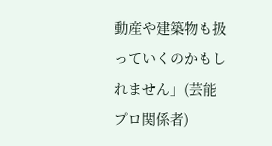動産や建築物も扱っていくのかもしれません」(芸能プロ関係者)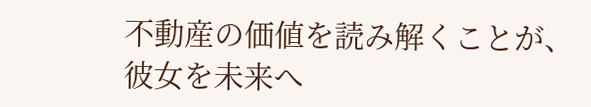不動産の価値を読み解くことが、彼女を未来へ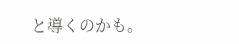と導くのかも。